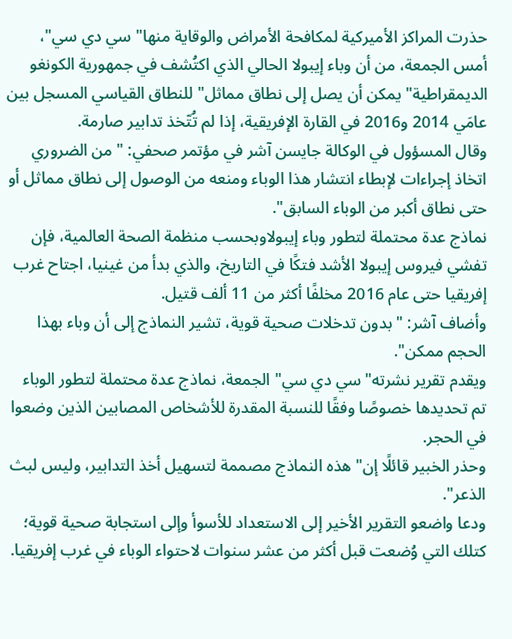حذرت المراكز الأميركية لمكافحة الأمراض والوقاية منها" سي دي سي"، أمس الجمعة، من أن وباء إيبولا الحالي الذي اكتُشف في جمهورية الكونغو الديمقراطية" يمكن أن يصل إلى نطاق مماثل" للنطاق القياسي المسجل بين عامَي 2014 و2016 في القارة الإفريقية، إذا لم تُتّخذ تدابير صارمة.
وقال المسؤول في الوكالة جايسن آشر في مؤتمر صحفي: " من الضروري اتخاذ إجراءات لإبطاء انتشار هذا الوباء ومنعه من الوصول إلى نطاق مماثل أو حتى نطاق أكبر من الوباء السابق".
نماذج عدة محتملة لتطور وباء إيبولاوبحسب منظمة الصحة العالمية، فإن تفشي فيروس إيبولا الأشد فتكًا في التاريخ، والذي بدأ من غينيا، اجتاح غرب إفريقيا حتى عام 2016 مخلفًا أكثر من 11 ألف قتيل.
وأضاف آشر: " بدون تدخلات صحية قوية، تشير النماذج إلى أن وباء بهذا الحجم ممكن".
ويقدم تقرير نشرته" سي دي سي" الجمعة، نماذج عدة محتملة لتطور الوباء تم تحديدها خصوصًا وفقًا للنسبة المقدرة للأشخاص المصابين الذين وضعوا في الحجر.
وحذر الخبير قائلًا إن" هذه النماذج مصممة لتسهيل أخذ التدابير، وليس لبث الذعر".
ودعا واضعو التقرير الأخير إلى الاستعداد للأسوأ وإلى استجابة صحية قوية؛ كتلك التي وُضعت قبل أكثر من عشر سنوات لاحتواء الوباء في غرب إفريقيا.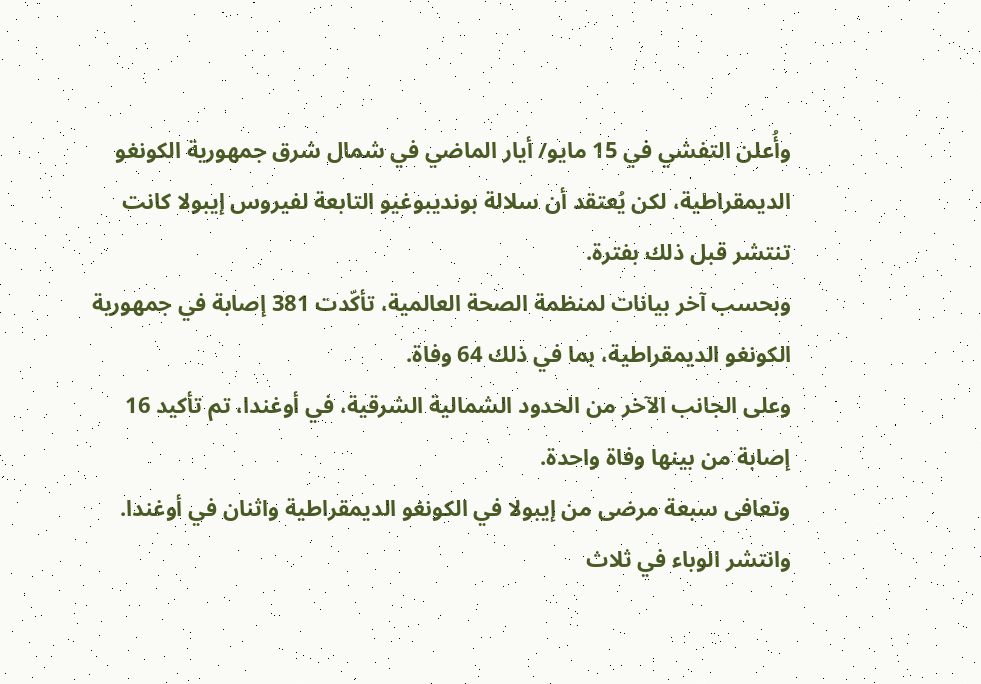وأُعلن التفشي في 15 مايو/ أيار الماضي في شمال شرق جمهورية الكونغو الديمقراطية، لكن يُعتقد أن سلالة بونديبوغيو التابعة لفيروس إيبولا كانت تنتشر قبل ذلك بفترة.
وبحسب آخر بيانات لمنظمة الصحة العالمية، تأكّدت 381 إصابة في جمهورية الكونغو الديمقراطية، بما في ذلك 64 وفاة.
وعلى الجانب الآخر من الحدود الشمالية الشرقية، في أوغندا، تم تأكيد 16 إصابة من بينها وفاة واحدة.
وتعافى سبعة مرضى من إيبولا في الكونغو الديمقراطية واثنان في أوغندا.
وانتشر الوباء في ثلاث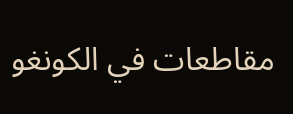مقاطعات في الكونغو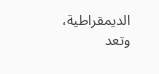الديمقراطية، وتعد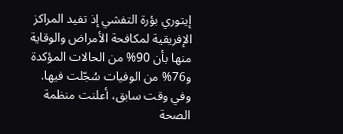إيتوري بؤرة التفشي إذ تفيد المراكز الإفريقية لمكافحة الأمراض والوقاية منها بأن 90% من الحالات المؤكدة و76% من الوفيات سُجّلت فيها.
وفي وقت سابق، أعلنت منظمة الصحة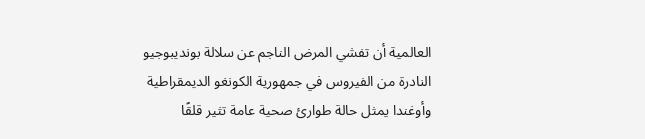العالمية أن تفشي المرض الناجم عن سلالة بونديبوجيو النادرة من الفيروس في جمهورية الكونغو الديمقراطية وأوغندا يمثل حالة طوارئ صحية عامة تثير قلقًا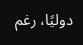دوليًا، رغم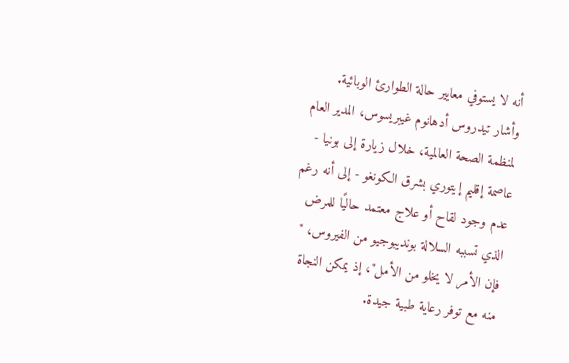أنه لا يستوفي معايير حالة الطوارئ الوبائية.
وأشار تيدروس أدهانوم غيبريسوس، المدير العام لمنظمة الصحة العالمية، خلال زيارة إلى بونيا - عاصمة إقليم إيتوري بشرق الكونغو - إلى أنه رغم عدم وجود لقاح أو علاج معتمد حاليًا للمرض الذي تسببه السلالة بونديبوجيو من الفيروس، " فإن الأمر لا يخلو من الأمل"، إذ يمكن النجاة منه مع توفر رعاية طبية جيدة.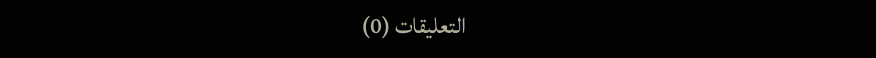التعليقات (0)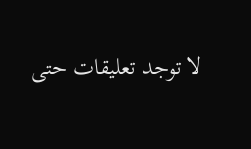لا توجد تعليقات حتى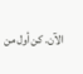الآن. كن أول من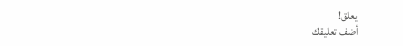يعلق!
أضف تعليقك